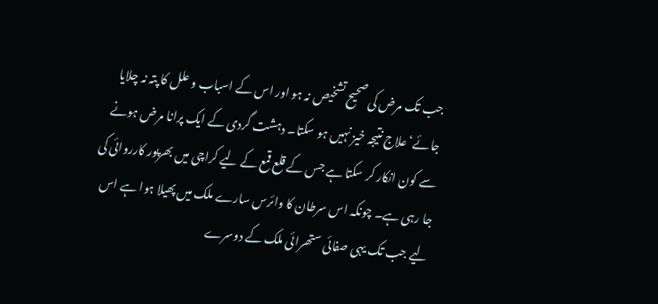جب تک مرض کی صحیح تشخیص نہ ہو اور اس کے اسباب و علل کا پتہ نہ چلایا جائے‘ علاج نتیجہ خیز نہیں ہو سکتا۔ دہشت گردی کے ایک پرانا مرض ہونے سے کون انکار کر سکتا ہے جس کے قلع قمع کے لیے کراچی میں بھرپور کارروائی کی جا رہی ہے۔ چونکہ اس سرطان کا وائرس سارے ملک میں پھیلا ہوا ہے اس لیے جب تک یہی صفائی ستھرائی ملک کے دوسرے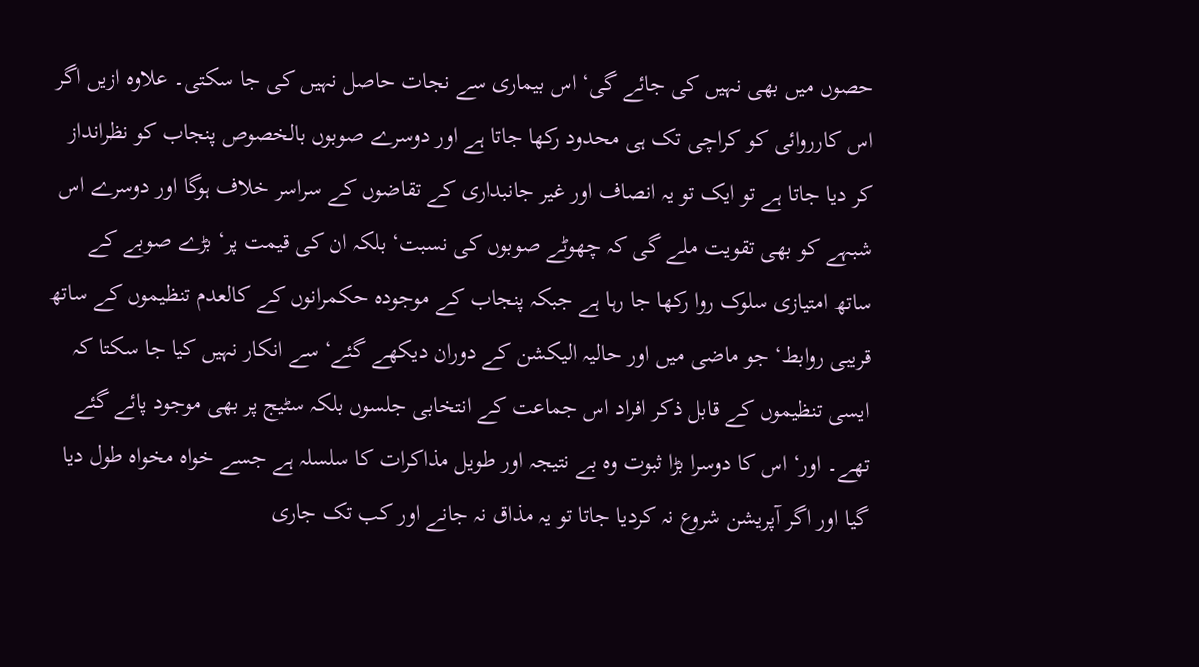حصوں میں بھی نہیں کی جائے گی‘ اس بیماری سے نجات حاصل نہیں کی جا سکتی۔ علاوہ ازیں اگر اس کارروائی کو کراچی تک ہی محدود رکھا جاتا ہے اور دوسرے صوبوں بالخصوص پنجاب کو نظرانداز کر دیا جاتا ہے تو ایک تو یہ انصاف اور غیر جانبداری کے تقاضوں کے سراسر خلاف ہوگا اور دوسرے اس شبہے کو بھی تقویت ملے گی کہ چھوٹے صوبوں کی نسبت‘ بلکہ ان کی قیمت پر‘ بڑے صوبے کے ساتھ امتیازی سلوک روا رکھا جا رہا ہے جبکہ پنجاب کے موجودہ حکمرانوں کے کالعدم تنظیموں کے ساتھ قریبی روابط‘ جو ماضی میں اور حالیہ الیکشن کے دوران دیکھے گئے‘ سے انکار نہیں کیا جا سکتا کہ ایسی تنظیموں کے قابل ذکر افراد اس جماعت کے انتخابی جلسوں بلکہ سٹیج پر بھی موجود پائے گئے تھے۔ اور‘ اس کا دوسرا بڑا ثبوت وہ بے نتیجہ اور طویل مذاکرات کا سلسلہ ہے جسے خواہ مخواہ طول دیا گیا اور اگر آپریشن شروع نہ کردیا جاتا تو یہ مذاق نہ جانے اور کب تک جاری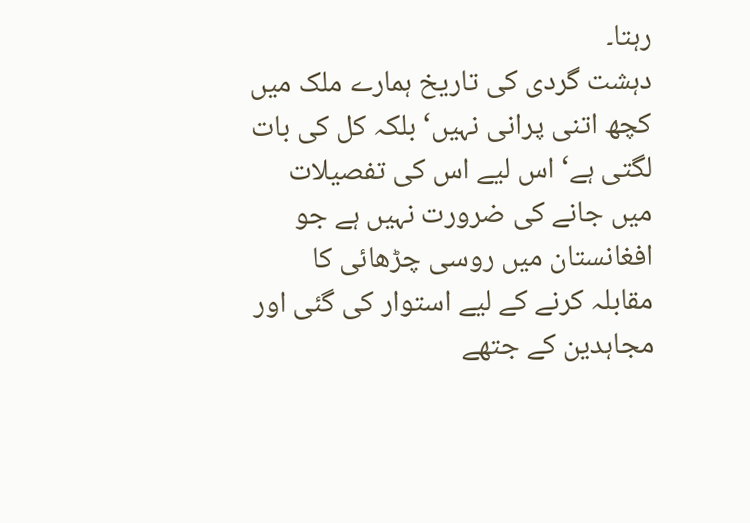رہتا۔
دہشت گردی کی تاریخ ہمارے ملک میں کچھ اتنی پرانی نہیں‘ بلکہ کل کی بات لگتی ہے‘ اس لیے اس کی تفصیلات میں جانے کی ضرورت نہیں ہے جو افغانستان میں روسی چڑھائی کا مقابلہ کرنے کے لیے استوار کی گئی اور مجاہدین کے جتھے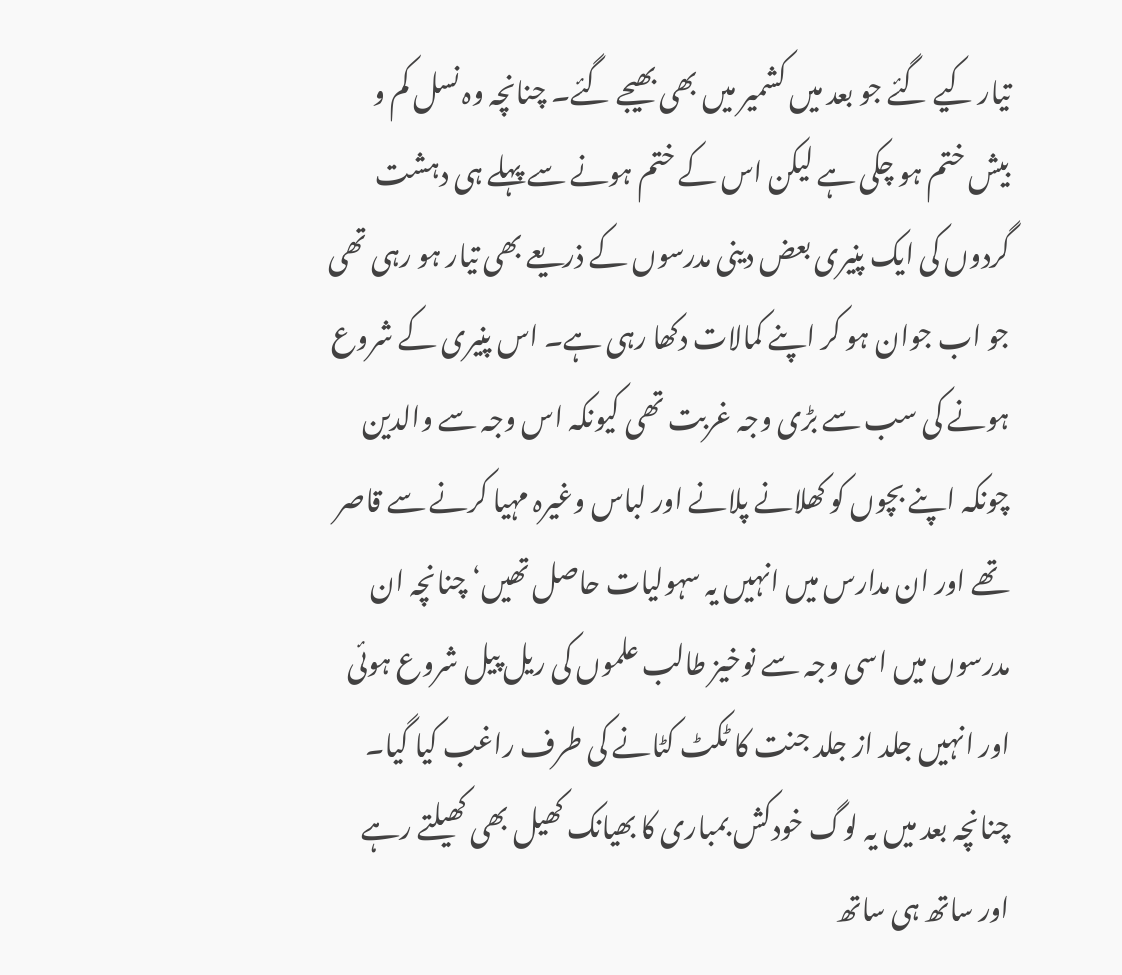تیار کیے گئے جو بعد میں کشمیر میں بھی بھیجے گئے۔ چنانچہ وہ نسل کم و بیش ختم ہو چکی ہے لیکن اس کے ختم ہونے سے پہلے ہی دہشت گردوں کی ایک پنیری بعض دینی مدرسوں کے ذریعے بھی تیار ہو رہی تھی جو اب جوان ہو کر اپنے کمالات دکھا رہی ہے۔ اس پنیری کے شروع ہونے کی سب سے بڑی وجہ غربت تھی کیونکہ اس وجہ سے والدین چونکہ اپنے بچوں کو کھلانے پلانے اور لباس وغیرہ مہیا کرنے سے قاصر تھے اور ان مدارس میں انہیں یہ سہولیات حاصل تھیں‘ چنانچہ ان مدرسوں میں اسی وجہ سے نوخیز طالب علموں کی ریل پیل شروع ہوئی اور انہیں جلد از جلد جنت کا ٹکٹ کٹانے کی طرف راغب کیا گیا۔
چنانچہ بعد میں یہ لوگ خودکش بمباری کا بھیانک کھیل بھی کھیلتے رہے اور ساتھ ہی ساتھ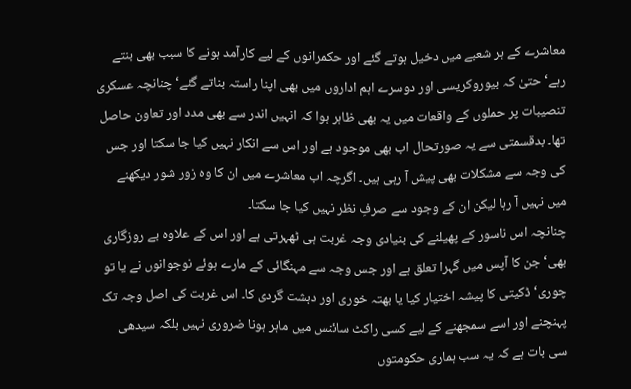معاشرے کے ہر شعبے میں دخیل ہوتے گئے اور حکمرانوں کے لیے کارآمد ہونے کا سبب بھی بنتے رہے‘ حتیٰ کہ بیوروکریسی اور دوسرے اہم اداروں میں بھی اپنا راستہ بناتے گئے‘ چنانچہ عسکری تنصیبات پر حملوں کے واقعات میں یہ بھی ظاہر ہوا کہ انہیں اندر سے بھی مدد اور تعاون حاصل تھا۔ بدقسمتی سے یہ صورتحال اب بھی موجود ہے اور اس سے انکار نہیں کیا جا سکتا اور جس کی وجہ سے مشکلات بھی پیش آ رہی ہیں۔ اگرچہ اب معاشرے میں ان کا وہ زور شور دیکھنے میں نہیں آ رہا لیکن ان کے وجود سے صرفِ نظر نہیں کیا جا سکتا۔
چنانچہ اس ناسور کے پھیلنے کی بنیادی وجہ غربت ہی ٹھہرتی ہے اور اس کے علاوہ بے روزگاری بھی‘ جن کا آپس میں گہرا تعلق ہے اور جس وجہ سے مہنگائی کے مارے ہوئے نوجوانوں نے یا تو چوری‘ ڈکیتی کا پیشہ اختیار کیا یا بھتہ خوری اور دہشت گردی کا۔ اس غربت کی اصل وجہ تک پہنچنے اور اسے سمجھنے کے لیے کسی راکٹ سائنس میں ماہر ہونا ضروری نہیں بلکہ سیدھی سی بات ہے کہ یہ سب ہماری حکومتوں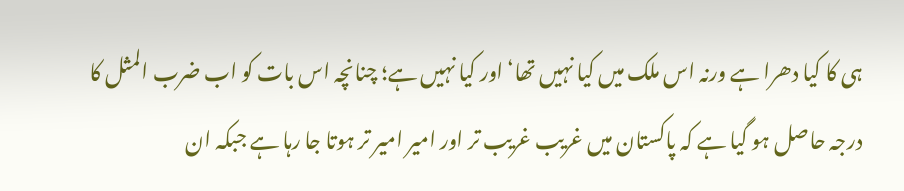ہی کا کیا دھرا ہے ورنہ اس ملک میں کیا نہیں تھا‘ اور کیا نہیں ہے؛ چنانچہ اس بات کو اب ضرب المثل کا درجہ حاصل ہو گیا ہے کہ پاکستان میں غریب غریب تر اور امیر امیر تر ہوتا جا رہا ہے جبکہ ان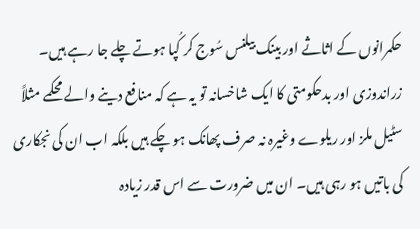حکمرانوں کے اثاثے اور بینک بیلنس سُوج کر کُپا ہوتے چلے جا رہے ہیں۔ زراندوزی اور بدحکومتی کا ایک شاخسانہ تو یہ ہے کہ منافع دینے والے محکمے مثلاً سٹیل ملز اور ریلوے وغیرہ نہ صرف پھانک ہو چکے ہیں بلکہ اب ان کی نجکاری کی باتیں ہو رہی ہیں۔ ان میں ضرورت سے اس قدر زیادہ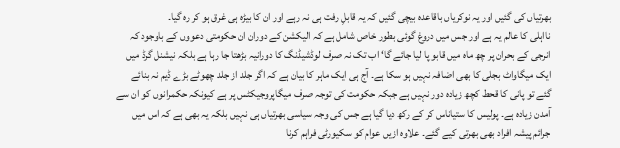بھرتیاں کی گئیں اور یہ نوکریاں باقاعدہ بیچی گئیں کہ یہ قابلِ رفت ہی نہ رہے اور ان کا بیڑہ ہی غرق ہو کر رہ گیا۔
نااہلی کا عالم یہ ہے اور جس میں دروغ گوئی بطور خاص شامل ہے کہ الیکشن کے دوران ان حکومتی دعووں کے باوجود کہ انرجی کے بحران پر چھ ماہ میں قابو پا لیا جائے گا‘ اب تک نہ صرف لوڈشیڈنگ کا دورانیہ بڑھتا جا رہا ہے بلکہ نیشنل گرڈ میں ایک میگاواٹ بجلی کا بھی اضافہ نہیں ہو سکا ہے۔ آج ہی ایک ماہر کا بیان ہے کہ اگر جلد از جلد چھوٹے بڑے ڈیم نہ بنائے گئے تو پانی کا قحط کچھ زیادہ دور نہیں ہے جبکہ حکومت کی توجہ صرف میگاپروجیکٹس پر ہے کیونکہ حکمرانوں کو ان سے آمدن زیادہ ہے۔ پولیس کا ستیاناس کر کے رکھ دیا گیا ہے جس کی وجہ سیاسی بھرتیاں ہی نہیں بلکہ یہ بھی ہے کہ اس میں جرائم پیشہ افراد بھی بھرتی کیے گئے۔ علاوہ ازیں عوام کو سکیورٹی فراہم کرنا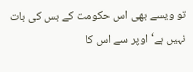تو ویسے بھی اس حکومت کے بس کی بات نہیں ہے‘ اوپر سے اس کا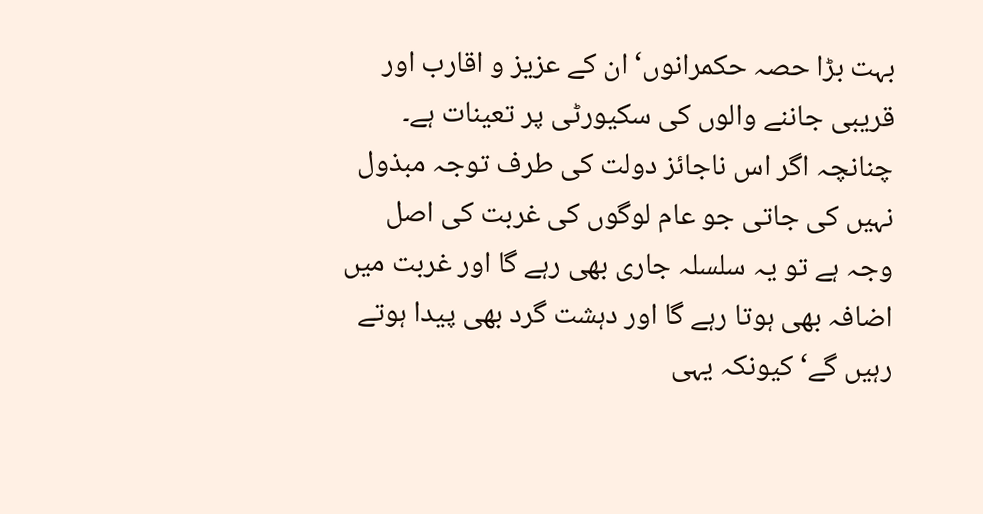بہت بڑا حصہ حکمرانوں‘ ان کے عزیز و اقارب اور قریبی جاننے والوں کی سکیورٹی پر تعینات ہے۔
چنانچہ اگر اس ناجائز دولت کی طرف توجہ مبذول نہیں کی جاتی جو عام لوگوں کی غربت کی اصل وجہ ہے تو یہ سلسلہ جاری بھی رہے گا اور غربت میں اضافہ بھی ہوتا رہے گا اور دہشت گرد بھی پیدا ہوتے رہیں گے‘ کیونکہ یہی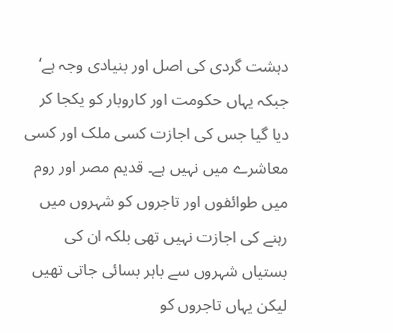دہشت گردی کی اصل اور بنیادی وجہ ہے‘ جبکہ یہاں حکومت اور کاروبار کو یکجا کر دیا گیا جس کی اجازت کسی ملک اور کسی معاشرے میں نہیں ہے۔ قدیم مصر اور روم میں طوائفوں اور تاجروں کو شہروں میں رہنے کی اجازت نہیں تھی بلکہ ان کی بستیاں شہروں سے باہر بسائی جاتی تھیں لیکن یہاں تاجروں کو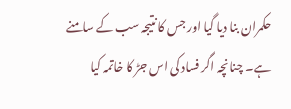حکمران بنا دیا گیا اور جس کا نتیجہ سب کے سامنے ہے۔ چنانچہ اگر فساد کی اس جڑ کا خاتمہ کیا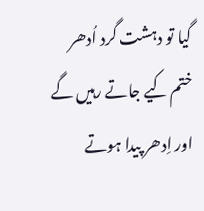گیا تو دہشت گرد اُدھر ختم کیے جاتے رہیں گے اور اِدھر پیدا ہوتے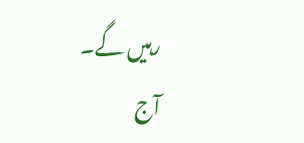رہیں گے۔
آج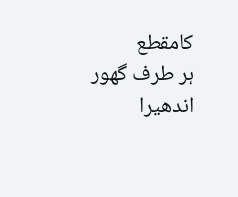کامقطع
ہر طرف گھور اندھیرا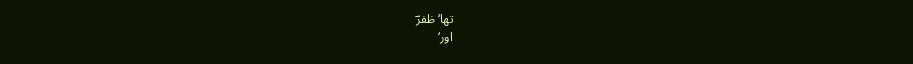تھا‘ ظفرؔ
اور‘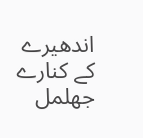اندھیرے کے کنارے جھلمل